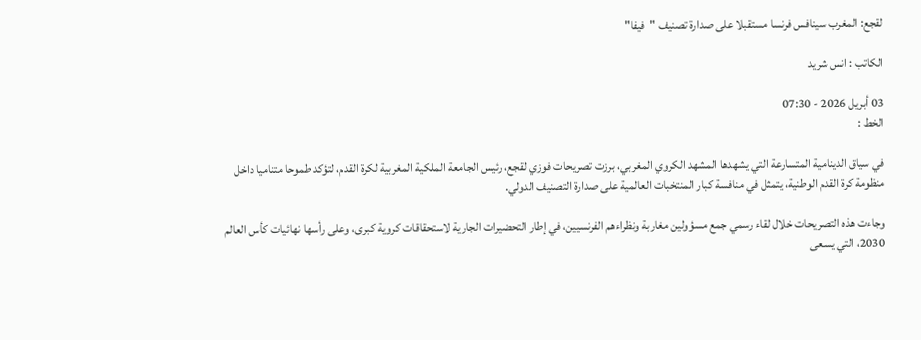لقجع: المغرب سينافس فرنسا مستقبلا على صدارة تصنيف "فيفا"

الكاتب : انس شريد

03 أبريل 2026 - 07:30
الخط :

في سياق الدينامية المتسارعة التي يشهدها المشهد الكروي المغربي، برزت تصريحات فوزي لقجع، رئيس الجامعة الملكية المغربية لكرة القدم، لتؤكد طموحا متناميا داخل منظومة كرة القدم الوطنية، يتمثل في منافسة كبار المنتخبات العالمية على صدارة التصنيف الدولي.

وجاءت هذه التصريحات خلال لقاء رسمي جمع مسؤولين مغاربة ونظراءهم الفرنسيين، في إطار التحضيرات الجارية لاستحقاقات كروية كبرى، وعلى رأسها نهائيات كأس العالم 2030، التي يسعى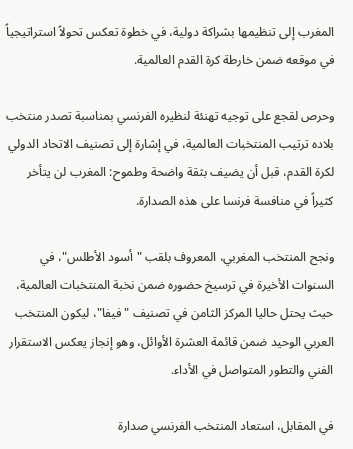المغرب إلى تنظيمها بشراكة دولية، في خطوة تعكس تحولاً استراتيجياً في موقعه ضمن خارطة كرة القدم العالمية.

وحرص لقجع على توجيه تهنئة لنظيره الفرنسي بمناسبة تصدر منتخب بلاده ترتيب المنتخبات العالمية، في إشارة إلى تصنيف الاتحاد الدولي لكرة القدم، قبل أن يضيف بثقة واضحة وطموح: المغرب لن يتأخر كثيراً في منافسة فرنسا على هذه الصدارة.

ونجح المنتخب المغربي، المعروف بلقب "أسود الأطلس"، في السنوات الأخيرة في ترسيخ حضوره ضمن نخبة المنتخبات العالمية، حيث يحتل حاليا المركز الثامن في تصنيف "فيفا"، ليكون المنتخب العربي الوحيد ضمن قائمة العشرة الأوائل، وهو إنجاز يعكس الاستقرار الفني والتطور المتواصل في الأداء.

في المقابل، استعاد المنتخب الفرنسي صدارة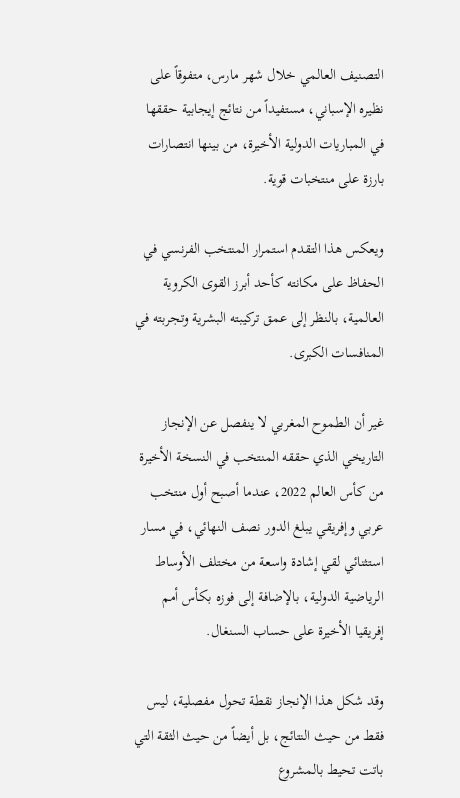التصنيف العالمي خلال شهر مارس، متفوقاً على نظيره الإسباني، مستفيداً من نتائج إيجابية حققها في المباريات الدولية الأخيرة، من بينها انتصارات بارزة على منتخبات قوية.

ويعكس هذا التقدم استمرار المنتخب الفرنسي في الحفاظ على مكانته كأحد أبرز القوى الكروية العالمية، بالنظر إلى عمق تركيبته البشرية وتجربته في المنافسات الكبرى.

غير أن الطموح المغربي لا ينفصل عن الإنجاز التاريخي الذي حققه المنتخب في النسخة الأخيرة من كأس العالم 2022، عندما أصبح أول منتخب عربي وإفريقي يبلغ الدور نصف النهائي، في مسار استثنائي لقي إشادة واسعة من مختلف الأوساط الرياضية الدولية، بالإضافة إلى فوزه بكأس أمم إفريقيا الأخيرة على حساب السنغال.

وقد شكل هذا الإنجاز نقطة تحول مفصلية، ليس فقط من حيث النتائج، بل أيضاً من حيث الثقة التي باتت تحيط بالمشروع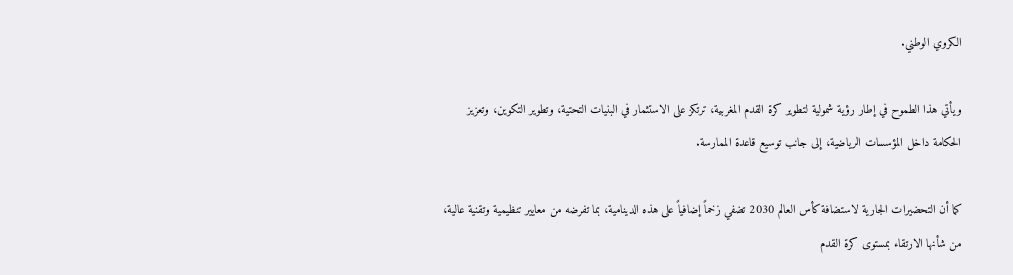الكروي الوطني.

ويأتي هذا الطموح في إطار رؤية شمولية لتطوير كرة القدم المغربية، ترتكز على الاستثمار في البنيات التحتية، وتطوير التكوين، وتعزيز الحكامة داخل المؤسسات الرياضية، إلى جانب توسيع قاعدة الممارسة.

كما أن التحضيرات الجارية لاستضافة كأس العالم 2030 تضفي زخماً إضافياً على هذه الدينامية، بما تفرضه من معايير تنظيمية وتقنية عالية، من شأنها الارتقاء بمستوى كرة القدم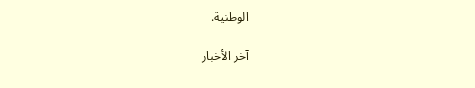الوطنية.

آخر الأخبار